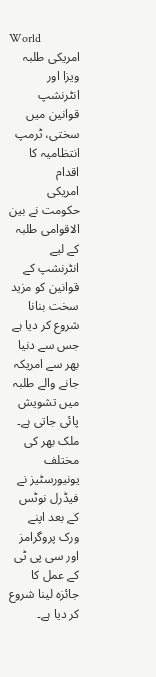World
امریکی طلبہ ویزا اور انٹرنشپ قوانین میں سختی، ٹرمپ انتظامیہ کا اقدام
امریکی حکومت نے بین الاقوامی طلبہ کے لیے انٹرنشپ کے قوانین کو مزید سخت بنانا شروع کر دیا ہے جس سے دنیا بھر سے امریکہ جانے والے طلبہ میں تشویش پائی جاتی ہے۔ ملک بھر کی مختلف یونیورسٹیز نے فیڈرل نوٹس کے بعد اپنے ورک پروگرامز اور سی پی ٹی کے عمل کا جائزہ لینا شروع کر دیا ہے۔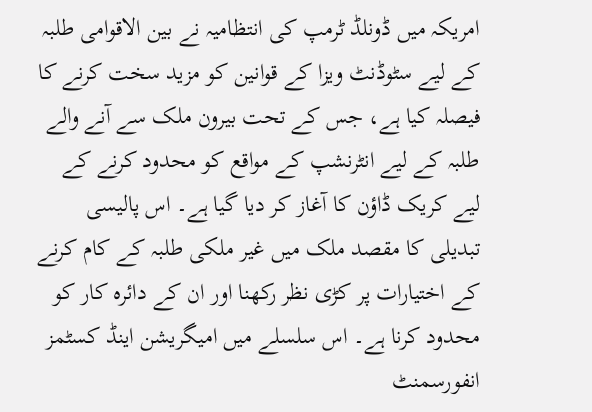امریکہ میں ڈونلڈ ٹرمپ کی انتظامیہ نے بین الاقوامی طلبہ کے لیے سٹوڈنٹ ویزا کے قوانین کو مزید سخت کرنے کا فیصلہ کیا ہے، جس کے تحت بیرون ملک سے آنے والے طلبہ کے لیے انٹرنشپ کے مواقع کو محدود کرنے کے لیے کریک ڈاؤن کا آغاز کر دیا گیا ہے۔ اس پالیسی تبدیلی کا مقصد ملک میں غیر ملکی طلبہ کے کام کرنے کے اختیارات پر کڑی نظر رکھنا اور ان کے دائرہ کار کو محدود کرنا ہے۔ اس سلسلے میں امیگریشن اینڈ کسٹمز انفورسمنٹ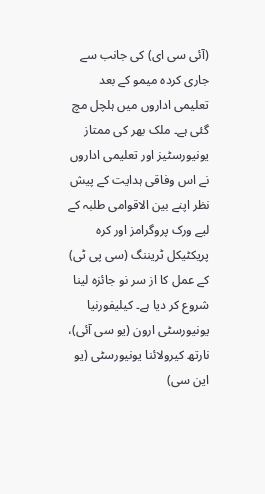(آئی سی ای) کی جانب سے جاری کردہ میمو کے بعد تعلیمی اداروں میں ہلچل مچ گئی ہے۔ ملک بھر کی ممتاز یونیورسٹیز اور تعلیمی اداروں نے اس وفاقی ہدایت کے پیش نظر اپنے بین الاقوامی طلبہ کے لیے ورک پروگرامز اور کرہ پریکٹیکل ٹریننگ (سی پی ٹی) کے عمل کا از سر نو جائزہ لینا شروع کر دیا ہے۔ کیلیفورنیا یونیورسٹی ارون (یو سی آئی)، نارتھ کیرولائنا یونیورسٹی (یو این سی)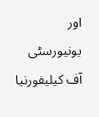اور یونیورسٹی آف کیلیفورنیا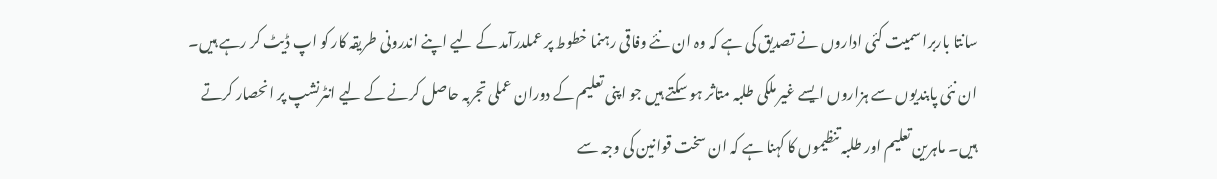سانتا باربرا سمیت کئی اداروں نے تصدیق کی ہے کہ وہ ان نئے وفاقی رہنما خطوط پر عملدرآمد کے لیے اپنے اندرونی طریقہ کار کو اپ ڈیٹ کر رہے ہیں۔ ان نئی پابندیوں سے ہزاروں ایسے غیر ملکی طلبہ متاثر ہو سکتے ہیں جو اپنی تعلیم کے دوران عملی تجربہ حاصل کرنے کے لیے انٹرنشپ پر انحصار کرتے ہیں۔ ماہرین تعلیم اور طلبہ تنظیموں کا کہنا ہے کہ ان سخت قوانین کی وجہ سے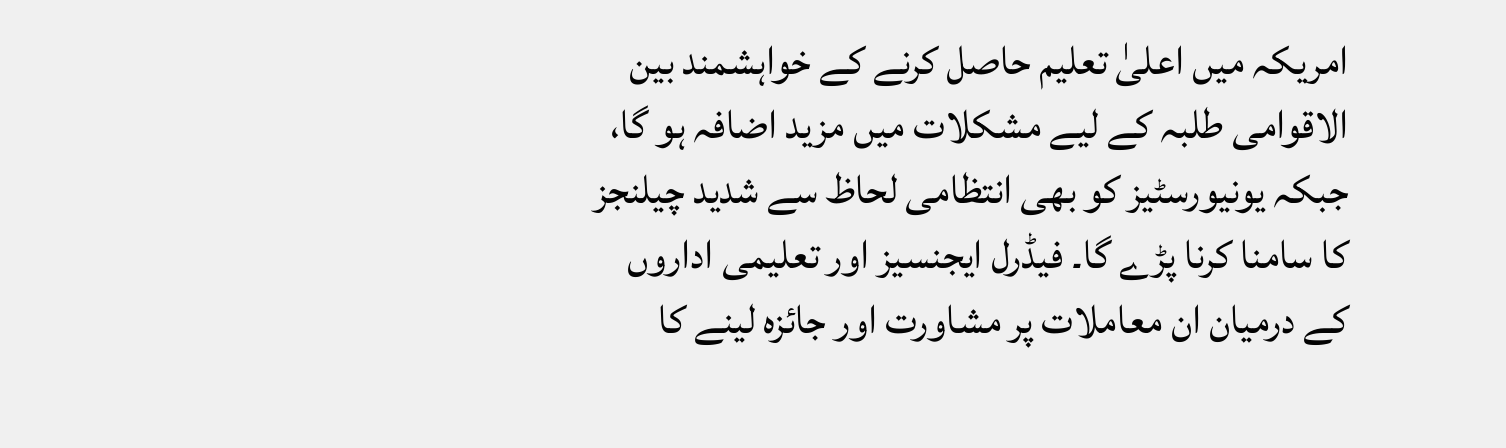امریکہ میں اعلیٰ تعلیم حاصل کرنے کے خواہشمند بین الاقوامی طلبہ کے لیے مشکلات میں مزید اضافہ ہو گا، جبکہ یونیورسٹیز کو بھی انتظامی لحاظ سے شدید چیلنجز کا سامنا کرنا پڑے گا۔ فیڈرل ایجنسیز اور تعلیمی اداروں کے درمیان ان معاملات پر مشاورت اور جائزہ لینے کا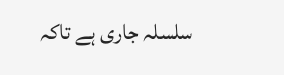سلسلہ جاری ہے تاکہ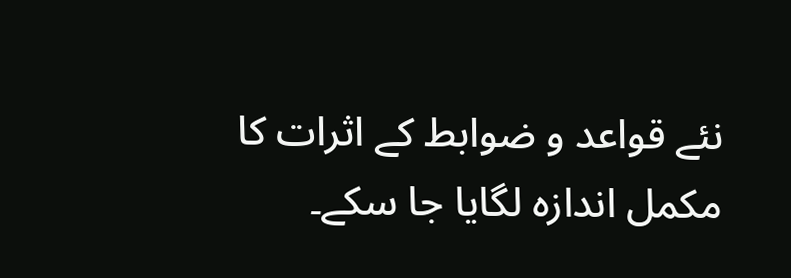نئے قواعد و ضوابط کے اثرات کا مکمل اندازہ لگایا جا سکے۔